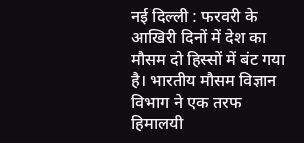नई दिल्ली : फरवरी के आखिरी दिनों में देश का मौसम दो हिस्सों में बंट गया है। भारतीय मौसम विज्ञान विभाग ने एक तरफ हिमालयी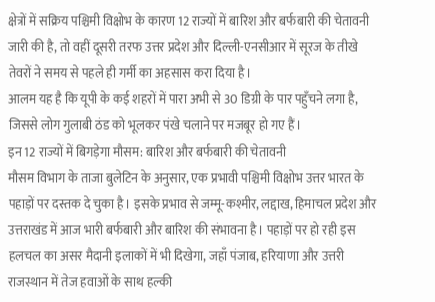क्षेत्रों में सक्रिय पश्चिमी विक्षोभ के कारण 12 राज्यों में बारिश और बर्फबारी की चेतावनी जारी की है, तो वहीं दूसरी तरफ उत्तर प्रदेश और दिल्ली-एनसीआर में सूरज के तीखे तेवरों ने समय से पहले ही गर्मी का अहसास करा दिया है।
आलम यह है कि यूपी के कई शहरों में पारा अभी से 30 डिग्री के पार पहुँचने लगा है, जिससे लोग गुलाबी ठंड को भूलकर पंखे चलाने पर मजबूर हो गए हैं।
इन 12 राज्यों में बिगड़ेगा मौसम: बारिश और बर्फबारी की चेतावनी
मौसम विभाग के ताजा बुलेटिन के अनुसार, एक प्रभावी पश्चिमी विक्षोभ उत्तर भारत के पहाड़ों पर दस्तक दे चुका है। इसके प्रभाव से जम्मू-कश्मीर, लद्दाख, हिमाचल प्रदेश और उत्तराखंड में आज भारी बर्फबारी और बारिश की संभावना है। पहाड़ों पर हो रही इस हलचल का असर मैदानी इलाकों में भी दिखेगा, जहाँ पंजाब, हरियाणा और उत्तरी राजस्थान में तेज हवाओं के साथ हल्की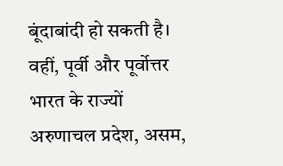बूंदाबांदी हो सकती है।
वहीं, पूर्वी और पूर्वोत्तर भारत के राज्यों अरुणाचल प्रदेश, असम,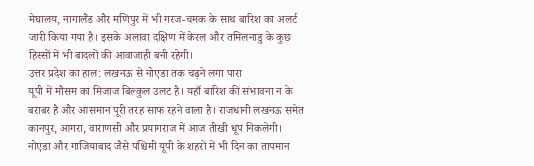मेघालय, नागालैंड और मणिपुर में भी गरज-चमक के साथ बारिश का अलर्ट जारी किया गया है। इसके अलावा दक्षिण में केरल और तमिलनाडु के कुछ हिस्सों में भी बादलों की आवाजाही बनी रहेगी।
उत्तर प्रदेश का हाल: लखनऊ से नोएडा तक चढ़ने लगा पारा
यूपी में मौसम का मिजाज बिल्कुल उलट है। यहाँ बारिश की संभावना न के बराबर है और आसमान पूरी तरह साफ रहने वाला है। राजधानी लखनऊ समेत कानपुर, आगरा, वाराणसी और प्रयागराज में आज तीखी धूप निकलेगी। नोएडा और गाजियाबाद जैसे पश्चिमी यूपी के शहरों में भी दिन का तापमान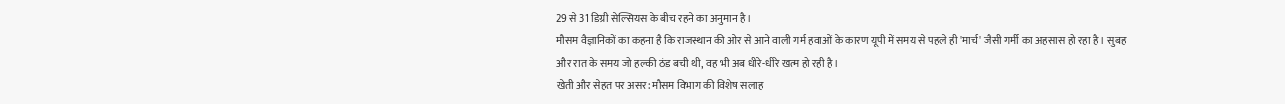29 से 31 डिग्री सेल्सियस के बीच रहने का अनुमान है।
मौसम वैज्ञानिकों का कहना है कि राजस्थान की ओर से आने वाली गर्म हवाओं के कारण यूपी में समय से पहले ही 'मार्च' जैसी गर्मी का अहसास हो रहा है। सुबह और रात के समय जो हल्की ठंड बची थी, वह भी अब धीरे-धीरे खत्म हो रही है।
खेती और सेहत पर असर: मौसम विभाग की विशेष सलाह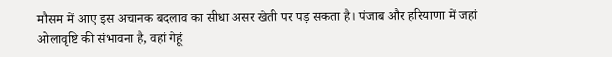मौसम में आए इस अचानक बदलाव का सीधा असर खेती पर पड़ सकता है। पंजाब और हरियाणा में जहां ओलावृष्टि की संभावना है, वहां गेहूं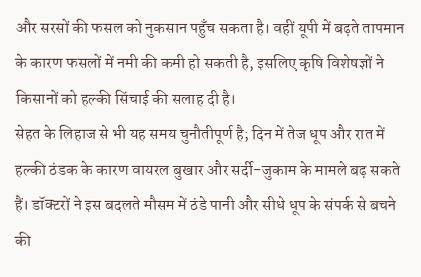और सरसों की फसल को नुकसान पहुँच सकता है। वहीं यूपी में बढ़ते तापमान के कारण फसलों में नमी की कमी हो सकती है, इसलिए कृषि विशेषज्ञों ने किसानों को हल्की सिंचाई की सलाह दी है।
सेहत के लिहाज से भी यह समय चुनौतीपूर्ण है; दिन में तेज धूप और रात में हल्की ठंडक के कारण वायरल बुखार और सर्दी-जुकाम के मामले बढ़ सकते हैं। डॉक्टरों ने इस बदलते मौसम में ठंडे पानी और सीधे धूप के संपर्क से बचने की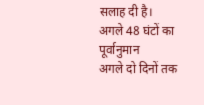सलाह दी है।
अगले 48 घंटों का पूर्वानुमान
अगले दो दिनों तक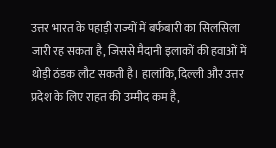उत्तर भारत के पहाड़ी राज्यों में बर्फबारी का सिलसिला जारी रह सकता है, जिससे मैदानी इलाकों की हवाओं में थोड़ी ठंडक लौट सकती है। हालांकि, दिल्ली और उत्तर प्रदेश के लिए राहत की उम्मीद कम है,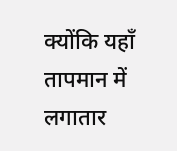क्योंकि यहाँ तापमान में लगातार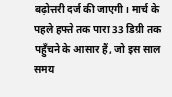बढ़ोत्तरी दर्ज की जाएगी। मार्च के पहले हफ्ते तक पारा 33 डिग्री तक पहुँचने के आसार हैं, जो इस साल समय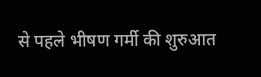से पहले भीषण गर्मी की शुरुआत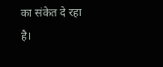का संकेत दे रहा है।